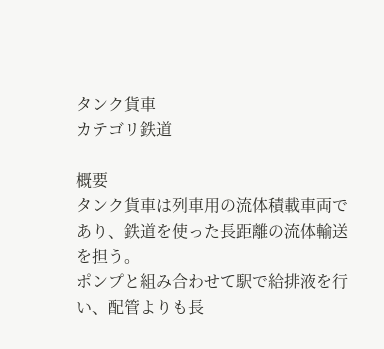タンク貨車
カテゴリ鉄道

概要
タンク貨車は列車用の流体積載車両であり、鉄道を使った長距離の流体輸送を担う。
ポンプと組み合わせて駅で給排液を行い、配管よりも長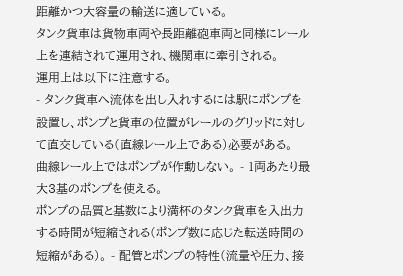距離かつ大容量の輸送に適している。
タンク貨車は貨物車両や長距離砲車両と同様にレール上を連結されて運用され、機関車に牽引される。
運用上は以下に注意する。
- タンク貨車へ流体を出し入れするには駅にポンプを設置し、ポンプと貨車の位置がレールのグリッドに対して直交している(直線レール上である)必要がある。
曲線レール上ではポンプが作動しない。 - 1両あたり最大3基のポンプを使える。
ポンプの品質と基数により満杯のタンク貨車を入出力する時間が短縮される(ポンプ数に応じた転送時間の短縮がある)。 - 配管とポンプの特性(流量や圧力、接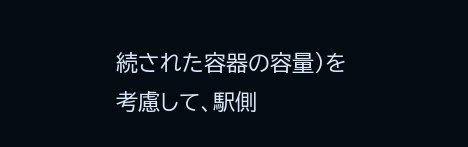続された容器の容量)を考慮して、駅側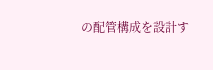の配管構成を設計す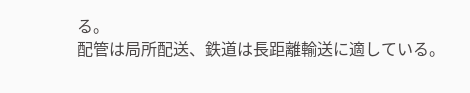る。
配管は局所配送、鉄道は長距離輸送に適している。